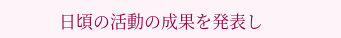日頃の活動の成果を発表し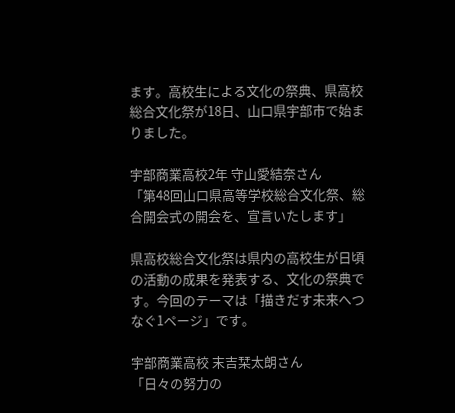ます。高校生による文化の祭典、県高校総合文化祭が18日、山口県宇部市で始まりました。

宇部商業高校2年 守山愛結奈さん
「第48回山口県高等学校総合文化祭、総合開会式の開会を、宣言いたします」

県高校総合文化祭は県内の高校生が日頃の活動の成果を発表する、文化の祭典です。今回のテーマは「描きだす未来へつなぐ1ページ」です。

宇部商業高校 末吉栞太朗さん
「日々の努力の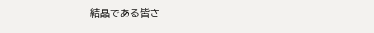結晶である皆さ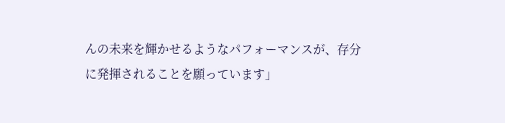んの未来を輝かせるようなパフォーマンスが、存分に発揮されることを願っています」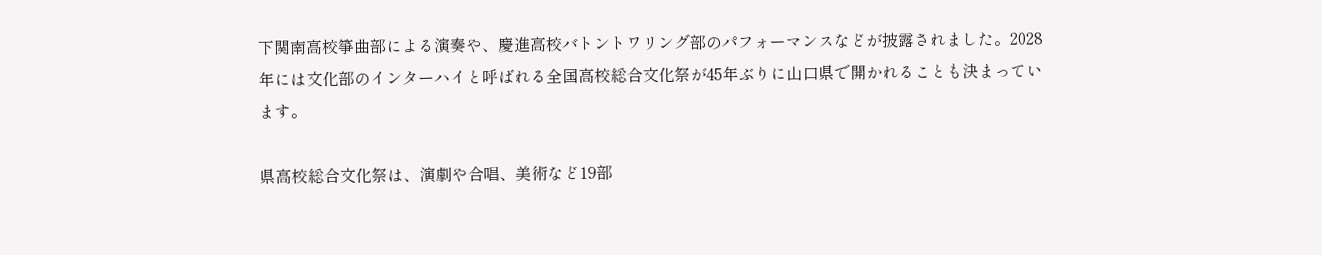下関南高校箏曲部による演奏や、慶進高校バトントワリング部のパフォーマンスなどが披露されました。2028年には文化部のインターハイと呼ばれる全国高校総合文化祭が45年ぶりに山口県で開かれることも決まっています。

県高校総合文化祭は、演劇や合唱、美術など19部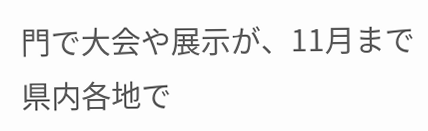門で大会や展示が、11月まで県内各地で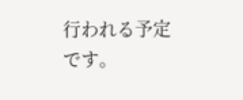行われる予定です。